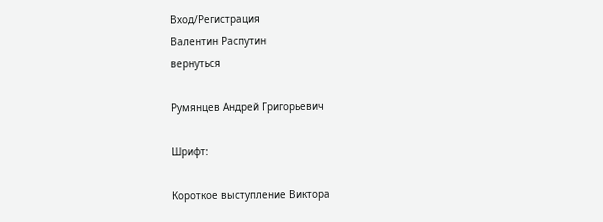Вход/Регистрация
Валентин Распутин
вернуться

Румянцев Андрей Григорьевич

Шрифт:

Короткое выступление Виктора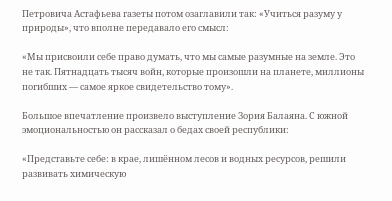Петровича Астафьева газеты потом озаглавили так: «Учиться разуму у природы», что вполне передавало его смысл:

«Мы присвоили себе право думать, что мы самые разумные на земле. Это не так. Пятнадцать тысяч войн, которые произошли на планете, миллионы погибших — самое яркое свидетельство тому».

Большое впечатление произвело выступление Зория Балаяна. С южной эмоциональностью он рассказал о бедах своей республики:

«Представьте себе: в крае, лишённом лесов и водных ресурсов, решили развивать химическую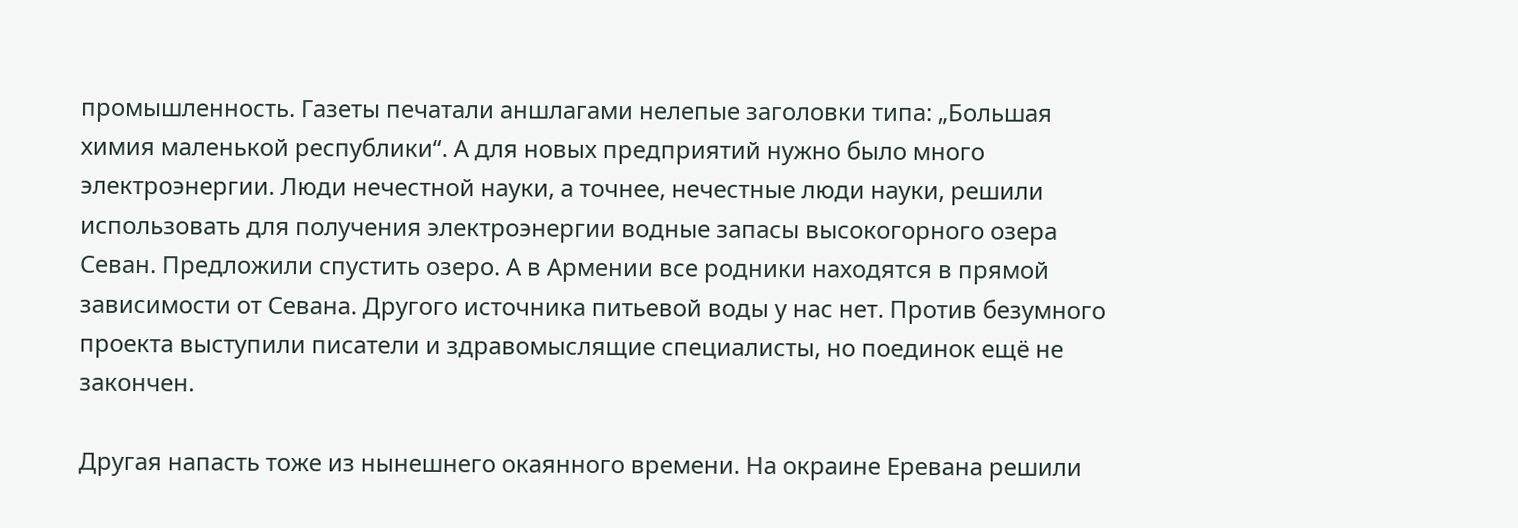промышленность. Газеты печатали аншлагами нелепые заголовки типа: „Большая химия маленькой республики“. А для новых предприятий нужно было много электроэнергии. Люди нечестной науки, а точнее, нечестные люди науки, решили использовать для получения электроэнергии водные запасы высокогорного озера Севан. Предложили спустить озеро. А в Армении все родники находятся в прямой зависимости от Севана. Другого источника питьевой воды у нас нет. Против безумного проекта выступили писатели и здравомыслящие специалисты, но поединок ещё не закончен.

Другая напасть тоже из нынешнего окаянного времени. На окраине Еревана решили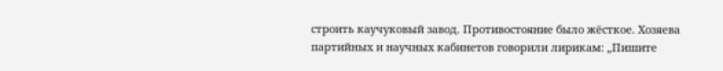строить каучуковый завод. Противостояние было жёсткое. Хозяева партийных и научных кабинетов говорили лирикам: „Пишите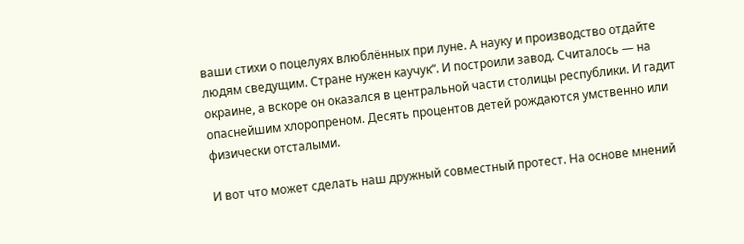ваши стихи о поцелуях влюблённых при луне. А науку и производство отдайте людям сведущим. Стране нужен каучук“. И построили завод. Считалось — на окраине, а вскоре он оказался в центральной части столицы республики. И гадит опаснейшим хлоропреном. Десять процентов детей рождаются умственно или физически отсталыми.

И вот что может сделать наш дружный совместный протест. На основе мнений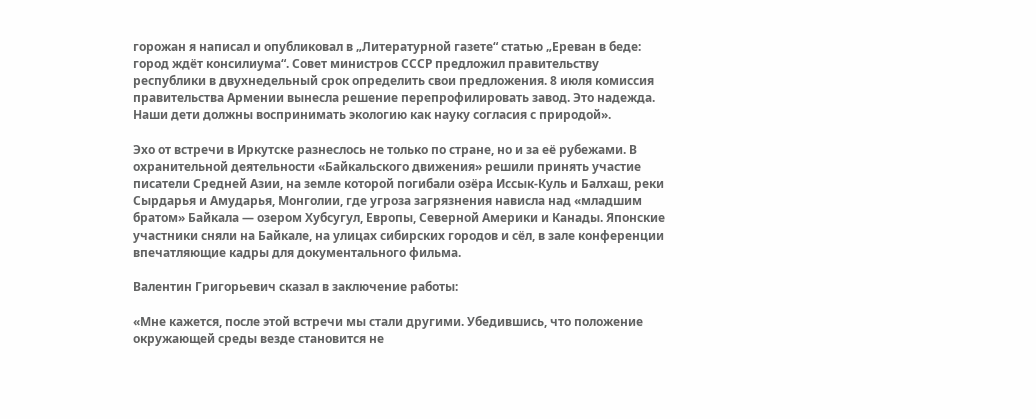горожан я написал и опубликовал в „Литературной газете“ статью „Ереван в беде: город ждёт консилиума“. Совет министров СССР предложил правительству республики в двухнедельный срок определить свои предложения. 8 июля комиссия правительства Армении вынесла решение перепрофилировать завод. Это надежда. Наши дети должны воспринимать экологию как науку согласия с природой».

Эхо от встречи в Иркутске разнеслось не только по стране, но и за её рубежами. В охранительной деятельности «Байкальского движения» решили принять участие писатели Средней Азии, на земле которой погибали озёра Иссык-Куль и Балхаш, реки Сырдарья и Амударья, Монголии, где угроза загрязнения нависла над «младшим братом» Байкала — озером Хубсугул, Европы, Северной Америки и Канады. Японские участники сняли на Байкале, на улицах сибирских городов и сёл, в зале конференции впечатляющие кадры для документального фильма.

Валентин Григорьевич сказал в заключение работы:

«Мне кажется, после этой встречи мы стали другими. Убедившись, что положение окружающей среды везде становится не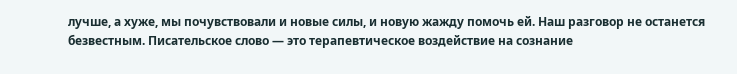лучше, а хуже, мы почувствовали и новые силы, и новую жажду помочь ей. Наш разговор не останется безвестным. Писательское слово — это терапевтическое воздействие на сознание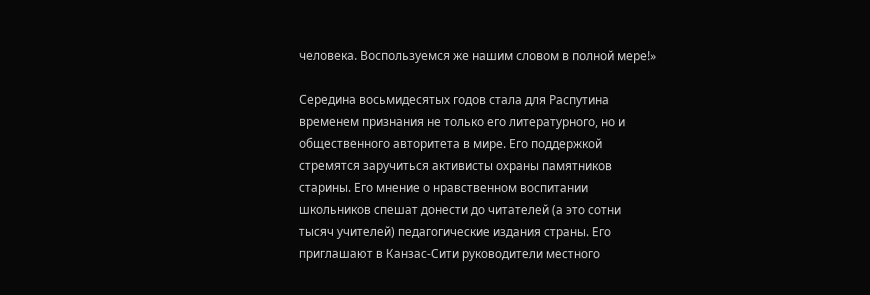человека. Воспользуемся же нашим словом в полной мере!»

Середина восьмидесятых годов стала для Распутина временем признания не только его литературного, но и общественного авторитета в мире. Его поддержкой стремятся заручиться активисты охраны памятников старины. Его мнение о нравственном воспитании школьников спешат донести до читателей (а это сотни тысяч учителей) педагогические издания страны. Его приглашают в Канзас-Сити руководители местного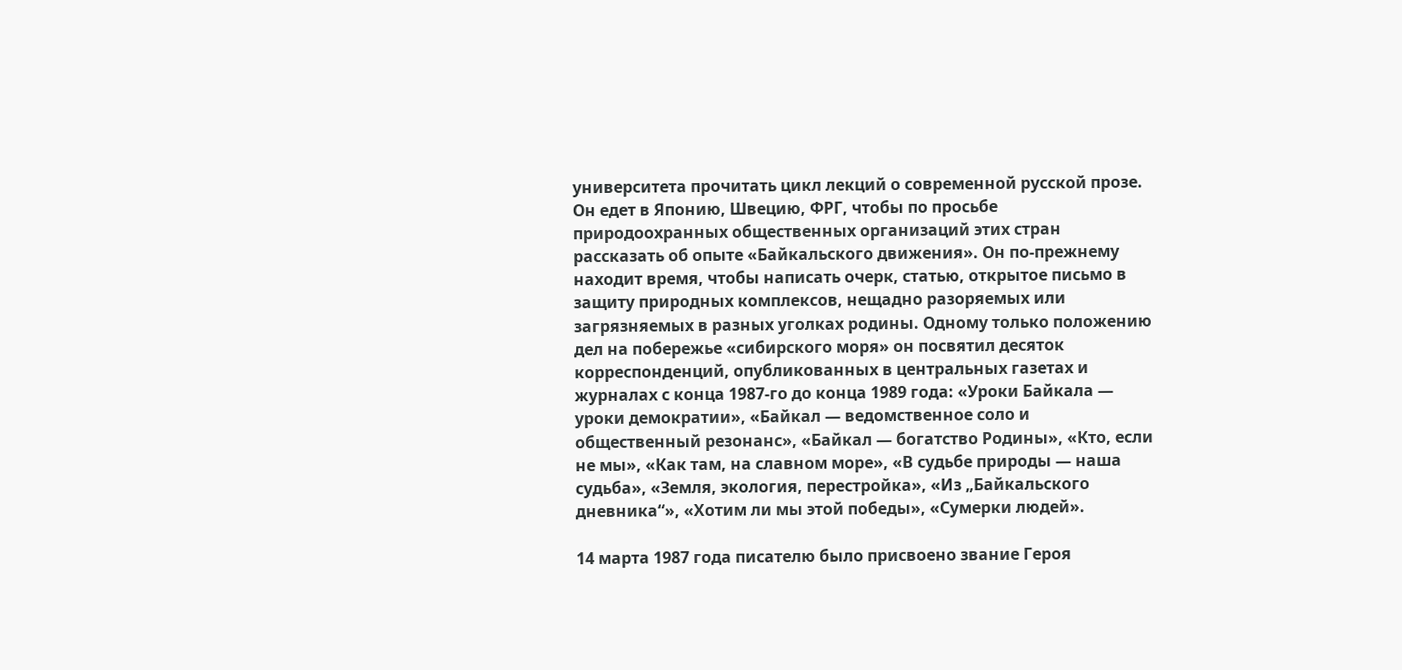университета прочитать цикл лекций о современной русской прозе. Он едет в Японию, Швецию, ФРГ, чтобы по просьбе природоохранных общественных организаций этих стран рассказать об опыте «Байкальского движения». Он по-прежнему находит время, чтобы написать очерк, статью, открытое письмо в защиту природных комплексов, нещадно разоряемых или загрязняемых в разных уголках родины. Одному только положению дел на побережье «сибирского моря» он посвятил десяток корреспонденций, опубликованных в центральных газетах и журналах с конца 1987-го до конца 1989 года: «Уроки Байкала — уроки демократии», «Байкал — ведомственное соло и общественный резонанс», «Байкал — богатство Родины», «Кто, если не мы», «Как там, на славном море», «В судьбе природы — наша судьба», «Земля, экология, перестройка», «Из „Байкальского дневника“», «Хотим ли мы этой победы», «Сумерки людей».

14 марта 1987 года писателю было присвоено звание Героя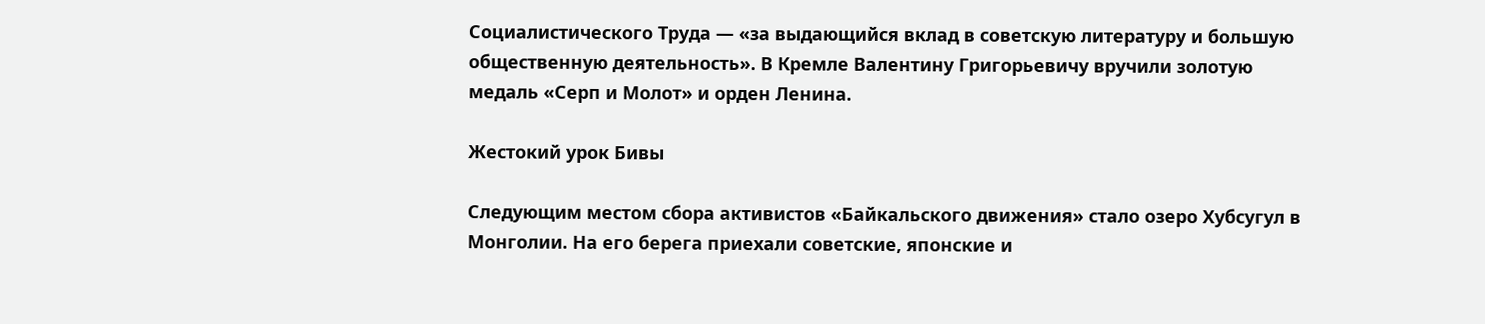Социалистического Труда — «за выдающийся вклад в советскую литературу и большую общественную деятельность». В Кремле Валентину Григорьевичу вручили золотую медаль «Серп и Молот» и орден Ленина.

Жестокий урок Бивы

Следующим местом сбора активистов «Байкальского движения» стало озеро Хубсугул в Монголии. На его берега приехали советские, японские и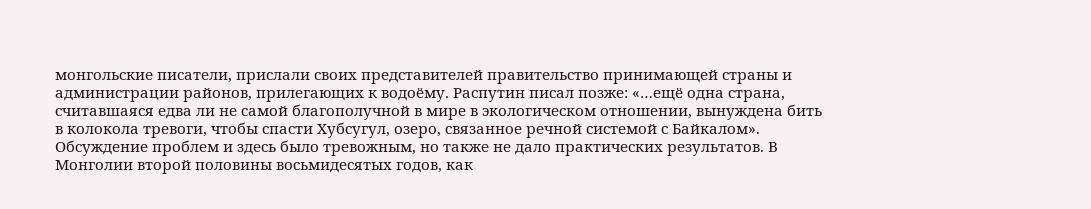монгольские писатели, прислали своих представителей правительство принимающей страны и администрации районов, прилегающих к водоёму. Распутин писал позже: «…ещё одна страна, считавшаяся едва ли не самой благополучной в мире в экологическом отношении, вынуждена бить в колокола тревоги, чтобы спасти Хубсугул, озеро, связанное речной системой с Байкалом». Обсуждение проблем и здесь было тревожным, но также не дало практических результатов. В Монголии второй половины восьмидесятых годов, как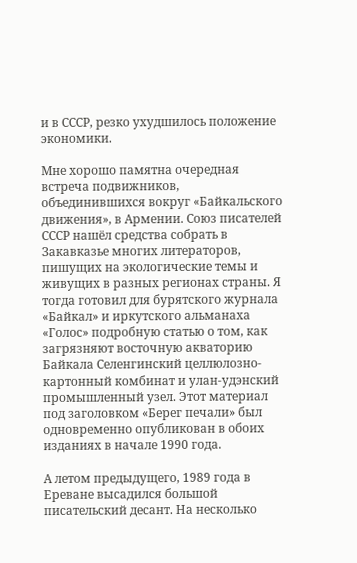и в СССР, резко ухудшилось положение экономики.

Мне хорошо памятна очередная встреча подвижников, объединившихся вокруг «Байкальского движения», в Армении. Союз писателей СССР нашёл средства собрать в Закавказье многих литераторов, пишущих на экологические темы и живущих в разных регионах страны. Я тогда готовил для бурятского журнала «Байкал» и иркутского альманаха «Голос» подробную статью о том, как загрязняют восточную акваторию Байкала Селенгинский целлюлозно-картонный комбинат и улан-удэнский промышленный узел. Этот материал под заголовком «Берег печали» был одновременно опубликован в обоих изданиях в начале 1990 года.

А летом предыдущего, 1989 года в Ереване высадился большой писательский десант. На несколько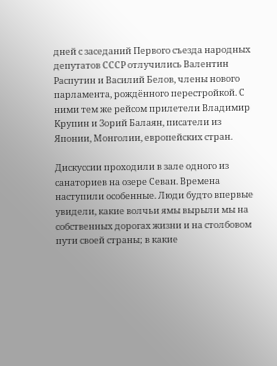дней с заседаний Первого съезда народных депутатов СССР отлучились Валентин Распутин и Василий Белов, члены нового парламента, рождённого перестройкой. С ними тем же рейсом прилетели Владимир Крупин и Зорий Балаян, писатели из Японии, Монголии, европейских стран.

Дискуссии проходили в зале одного из санаториев на озере Севан. Времена наступили особенные. Люди будто впервые увидели, какие волчьи ямы вырыли мы на собственных дорогах жизни и на столбовом пути своей страны; в какие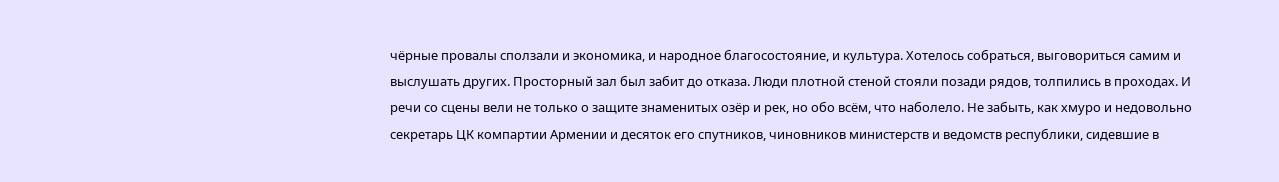чёрные провалы сползали и экономика, и народное благосостояние, и культура. Хотелось собраться, выговориться самим и выслушать других. Просторный зал был забит до отказа. Люди плотной стеной стояли позади рядов, толпились в проходах. И речи со сцены вели не только о защите знаменитых озёр и рек, но обо всём, что наболело. Не забыть, как хмуро и недовольно секретарь ЦК компартии Армении и десяток его спутников, чиновников министерств и ведомств республики, сидевшие в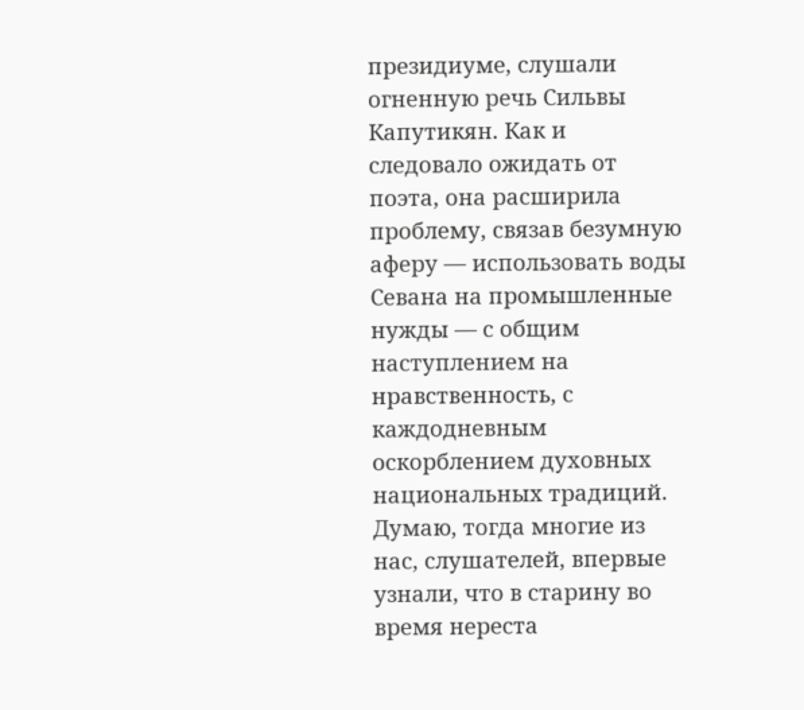президиуме, слушали огненную речь Сильвы Капутикян. Как и следовало ожидать от поэта, она расширила проблему, связав безумную аферу — использовать воды Севана на промышленные нужды — с общим наступлением на нравственность, с каждодневным оскорблением духовных национальных традиций. Думаю, тогда многие из нас, слушателей, впервые узнали, что в старину во время нереста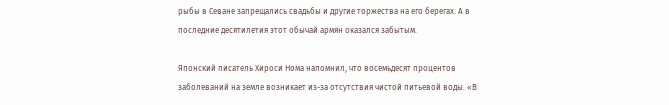рыбы в Севане запрещались свадьбы и другие торжества на его берегах. А в последние десятилетия этот обычай армян оказался забытым.

Японский писатель Хироси Нома напомнил, что восемьдесят процентов заболеваний на земле возникает из-за отсутствия чистой питьевой воды. «В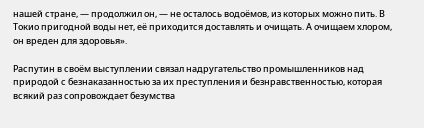нашей стране, — продолжил он, — не осталось водоёмов, из которых можно пить. В Токио пригодной воды нет, её приходится доставлять и очищать. А очищаем хлором, он вреден для здоровья».

Распутин в своём выступлении связал надругательство промышленников над природой с безнаказанностью за их преступления и безнравственностью, которая всякий раз сопровождает безумства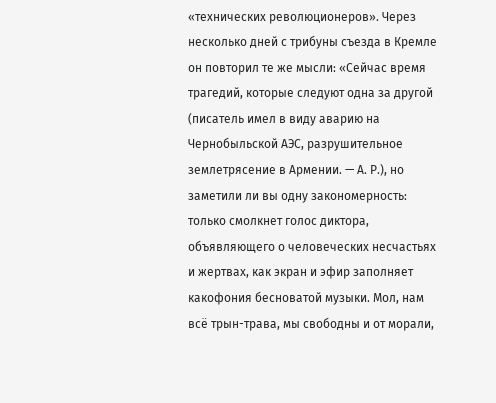«технических революционеров». Через несколько дней с трибуны съезда в Кремле он повторил те же мысли: «Сейчас время трагедий, которые следуют одна за другой (писатель имел в виду аварию на Чернобыльской АЭС, разрушительное землетрясение в Армении. — А. Р.), но заметили ли вы одну закономерность: только смолкнет голос диктора, объявляющего о человеческих несчастьях и жертвах, как экран и эфир заполняет какофония бесноватой музыки. Мол, нам всё трын-трава, мы свободны и от морали,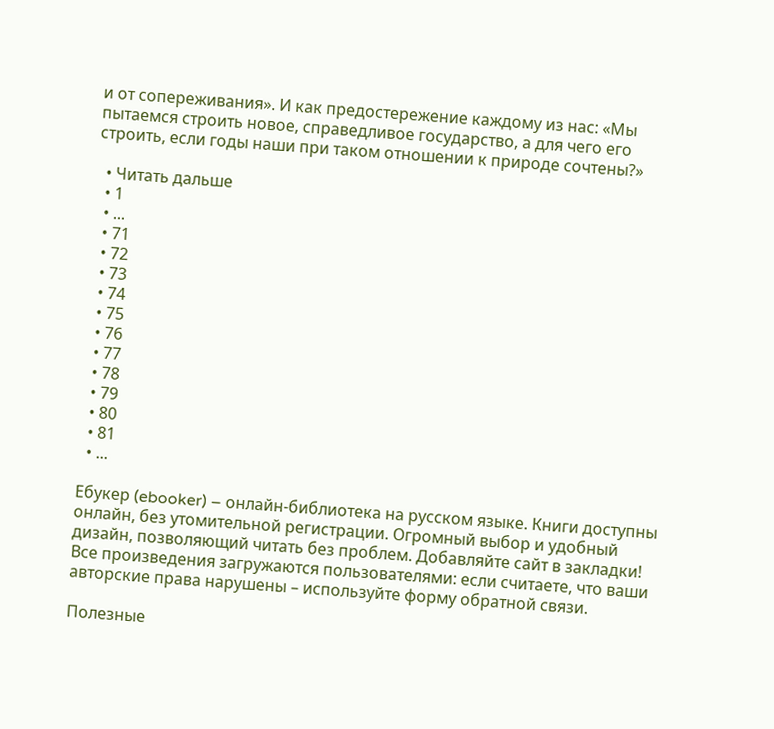и от сопереживания». И как предостережение каждому из нас: «Мы пытаемся строить новое, справедливое государство, а для чего его строить, если годы наши при таком отношении к природе сочтены?»

  • Читать дальше
  • 1
  • ...
  • 71
  • 72
  • 73
  • 74
  • 75
  • 76
  • 77
  • 78
  • 79
  • 80
  • 81
  • ...

Ебукер (ebooker) – онлайн-библиотека на русском языке. Книги доступны онлайн, без утомительной регистрации. Огромный выбор и удобный дизайн, позволяющий читать без проблем. Добавляйте сайт в закладки! Все произведения загружаются пользователями: если считаете, что ваши авторские права нарушены – используйте форму обратной связи.

Полезные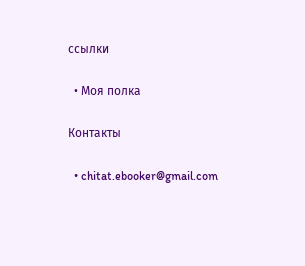ссылки

  • Моя полка

Контакты

  • chitat.ebooker@gmail.com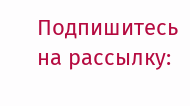Подпишитесь на рассылку: